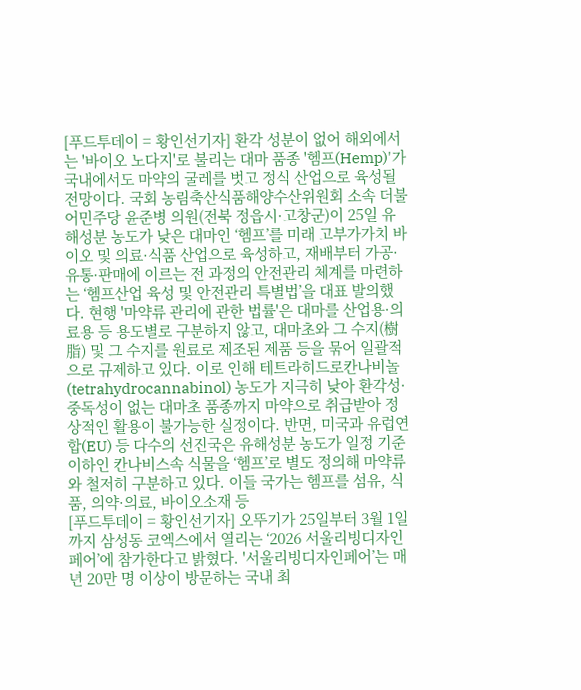[푸드투데이 = 황인선기자] 환각 성분이 없어 해외에서는 '바이오 노다지'로 불리는 대마 품종 '헴프(Hemp)'가 국내에서도 마약의 굴레를 벗고 정식 산업으로 육성될 전망이다. 국회 농림축산식품해양수산위원회 소속 더불어민주당 윤준병 의원(전북 정읍시·고창군)이 25일 유해성분 농도가 낮은 대마인 ‘헴프’를 미래 고부가가치 바이오 및 의료·식품 산업으로 육성하고, 재배부터 가공·유통·판매에 이르는 전 과정의 안전관리 체계를 마련하는 ‘헴프산업 육성 및 안전관리 특별법’을 대표 발의했다. 현행 '마약류 관리에 관한 법률'은 대마를 산업용·의료용 등 용도별로 구분하지 않고, 대마초와 그 수지(樹脂) 및 그 수지를 원료로 제조된 제품 등을 묶어 일괄적으로 규제하고 있다. 이로 인해 테트라히드로칸나비놀(tetrahydrocannabinol) 농도가 지극히 낮아 환각성·중독성이 없는 대마초 품종까지 마약으로 취급받아 정상적인 활용이 불가능한 실정이다. 반면, 미국과 유럽연합(EU) 등 다수의 선진국은 유해성분 농도가 일정 기준 이하인 칸나비스속 식물을 ‘헴프’로 별도 정의해 마약류와 철저히 구분하고 있다. 이들 국가는 헴프를 섬유, 식품, 의약·의료, 바이오소재 등
[푸드투데이 = 황인선기자] 오뚜기가 25일부터 3월 1일까지 삼성동 코엑스에서 열리는 ‘2026 서울리빙디자인페어’에 참가한다고 밝혔다. '서울리빙디자인페어’는 매년 20만 명 이상이 방문하는 국내 최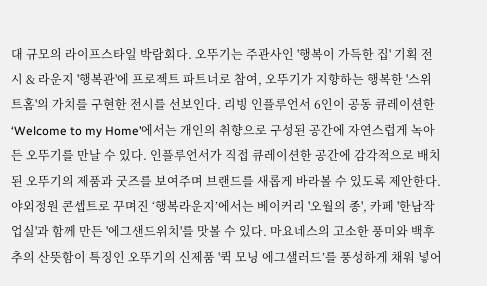대 규모의 라이프스타일 박람회다. 오뚜기는 주관사인 '행복이 가득한 집' 기획 전시 & 라운지 '행복관'에 프로젝트 파트너로 참여, 오뚜기가 지향하는 행복한 '스위트홈'의 가치를 구현한 전시를 선보인다. 리빙 인플루언서 6인이 공동 큐레이션한 ‘Welcome to my Home’에서는 개인의 취향으로 구성된 공간에 자연스럽게 녹아든 오뚜기를 만날 수 있다. 인플루언서가 직접 큐레이션한 공간에 감각적으로 배치된 오뚜기의 제품과 굿즈를 보여주며 브랜드를 새롭게 바라볼 수 있도록 제안한다. 야외정원 콘셉트로 꾸며진 ‘행복라운지’에서는 베이커리 '오월의 종', 카페 '한남작업실'과 함께 만든 '에그샌드위치'를 맛볼 수 있다. 마요네스의 고소한 풍미와 백후추의 산뜻함이 특징인 오뚜기의 신제품 '퀵 모닝 에그샐러드’를 풍성하게 채워 넣어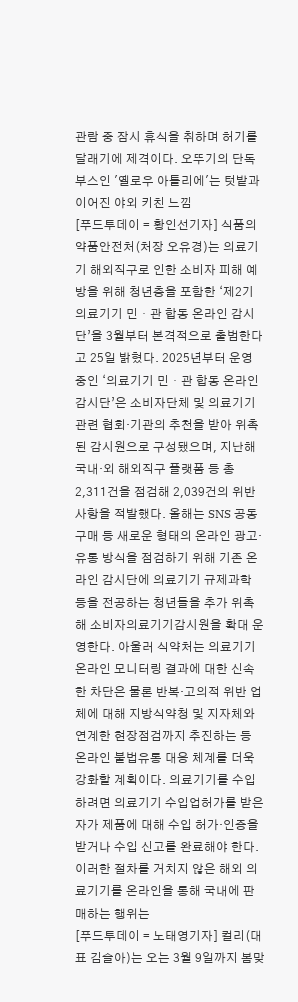관람 중 잠시 휴식을 취하며 허기를 달래기에 제격이다. 오뚜기의 단독 부스인 '옐로우 아틀리에'는 텃밭과 이어진 야외 키친 느낌
[푸드투데이 = 황인선기자] 식품의약품안전처(처장 오유경)는 의료기기 해외직구로 인한 소비자 피해 예방을 위해 청년층을 포함한 ‘제2기 의료기기 민・관 합동 온라인 감시단’을 3월부터 본격적으로 출범한다고 25일 밝혔다. 2025년부터 운영 중인 ‘의료기기 민・관 합동 온라인 감시단’은 소비자단체 및 의료기기 관련 협회·기관의 추천을 받아 위촉된 감시원으로 구성됐으며, 지난해 국내·외 해외직구 플랫폼 등 총 2,311건을 점검해 2,039건의 위반사항을 적발했다. 올해는 SNS 공동구매 등 새로운 형태의 온라인 광고·유통 방식을 점검하기 위해 기존 온라인 감시단에 의료기기 규제과학 등을 전공하는 청년들을 추가 위촉해 소비자의료기기감시원을 확대 운영한다. 아울러 식약처는 의료기기 온라인 모니터링 결과에 대한 신속한 차단은 물론 반복·고의적 위반 업체에 대해 지방식약청 및 지자체와 연계한 현장점검까지 추진하는 등 온라인 불법유통 대응 체계를 더욱 강화할 계획이다. 의료기기를 수입하려면 의료기기 수입업허가를 받은 자가 제품에 대해 수입 허가·인증을 받거나 수입 신고를 완료해야 한다. 이러한 절차를 거치지 않은 해외 의료기기를 온라인을 통해 국내에 판매하는 행위는
[푸드투데이 = 노태영기자] 컬리(대표 김슬아)는 오는 3월 9일까지 봄맞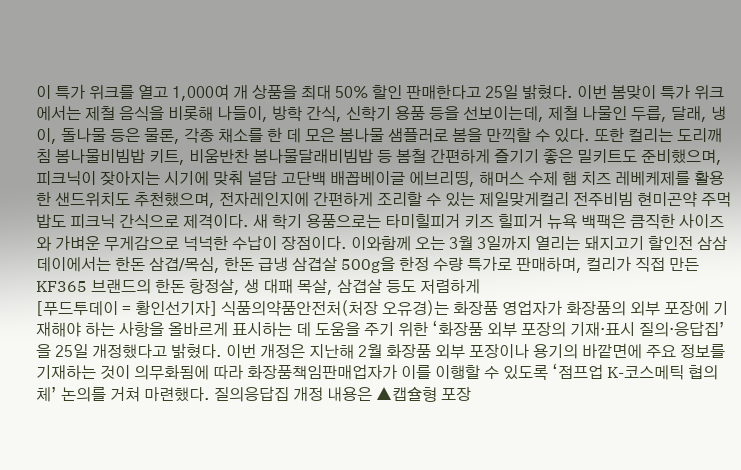이 특가 위크를 열고 1,000여 개 상품을 최대 50% 할인 판매한다고 25일 밝혔다. 이번 봄맞이 특가 위크에서는 제철 음식을 비롯해 나들이, 방학 간식, 신학기 용품 등을 선보이는데, 제철 나물인 두릅, 달래, 냉이, 돌나물 등은 물론, 각종 채소를 한 데 모은 봄나물 샘플러로 봄을 만끽할 수 있다. 또한 컬리는 도리깨침 봄나물비빔밥 키트, 비움반찬 봄나물달래비빔밥 등 봄철 간편하게 즐기기 좋은 밀키트도 준비했으며, 피크닉이 잦아지는 시기에 맞춰 널담 고단백 배꼽베이글 에브리띵, 해머스 수제 햄 치즈 레베케제를 활용한 샌드위치도 추천했으며, 전자레인지에 간편하게 조리할 수 있는 제일맞게컬리 전주비빔 현미곤약 주먹밥도 피크닉 간식으로 제격이다. 새 학기 용품으로는 타미힐피거 키즈 힐피거 뉴욕 백팩은 큼직한 사이즈와 가벼운 무게감으로 넉넉한 수납이 장점이다. 이와함께 오는 3월 3일까지 열리는 돼지고기 할인전 삼삼데이에서는 한돈 삼겹/목심, 한돈 급냉 삼겹살 500g을 한정 수량 특가로 판매하며, 컬리가 직접 만든 KF365 브랜드의 한돈 항정살, 생 대패 목살, 삼겹살 등도 저렴하게
[푸드투데이 = 황인선기자] 식품의약품안전처(처장 오유경)는 화장품 영업자가 화장품의 외부 포장에 기재해야 하는 사항을 올바르게 표시하는 데 도움을 주기 위한 ‘화장품 외부 포장의 기재·표시 질의·응답집’을 25일 개정했다고 밝혔다. 이번 개정은 지난해 2월 화장품 외부 포장이나 용기의 바깥면에 주요 정보를 기재하는 것이 의무화됨에 따라 화장품책임판매업자가 이를 이행할 수 있도록 ‘점프업 K-코스메틱 협의체’ 논의를 거쳐 마련했다. 질의응답집 개정 내용은 ▲캡슐형 포장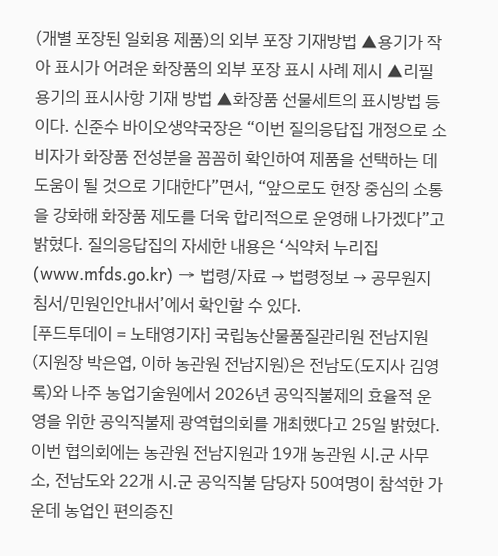(개별 포장된 일회용 제품)의 외부 포장 기재방법 ▲용기가 작아 표시가 어려운 화장품의 외부 포장 표시 사례 제시 ▲리필 용기의 표시사항 기재 방법 ▲화장품 선물세트의 표시방법 등이다. 신준수 바이오생약국장은 “이번 질의응답집 개정으로 소비자가 화장품 전성분을 꼼꼼히 확인하여 제품을 선택하는 데 도움이 될 것으로 기대한다”면서, “앞으로도 현장 중심의 소통을 강화해 화장품 제도를 더욱 합리적으로 운영해 나가겠다”고 밝혔다. 질의응답집의 자세한 내용은 ‘식약처 누리집(www.mfds.go.kr) → 법령/자료 → 법령정보 → 공무원지침서/민원인안내서’에서 확인할 수 있다.
[푸드투데이 = 노태영기자] 국립농산물품질관리원 전남지원(지원장 박은엽, 이하 농관원 전남지원)은 전남도(도지사 김영록)와 나주 농업기술원에서 2026년 공익직불제의 효율적 운영을 위한 공익직불제 광역협의회를 개최했다고 25일 밝혔다. 이번 협의회에는 농관원 전남지원과 19개 농관원 시․군 사무소, 전남도와 22개 시․군 공익직불 담당자 50여명이 참석한 가운데 농업인 편의증진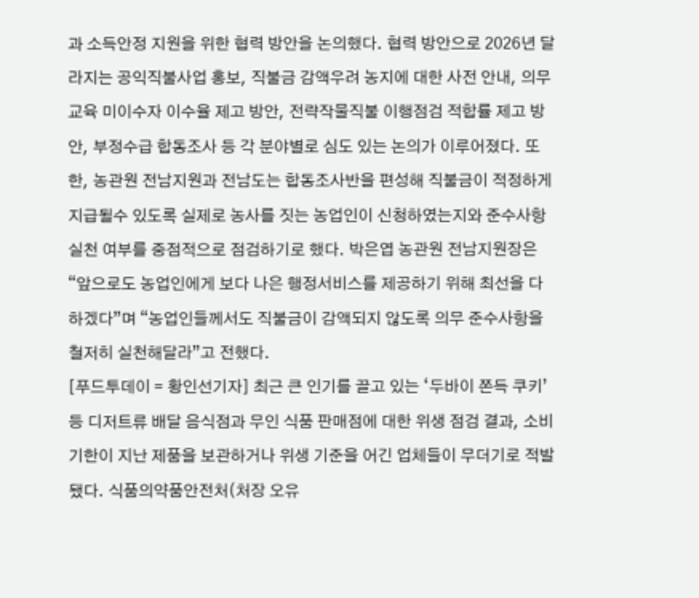과 소득안정 지원을 위한 협력 방안을 논의했다. 협력 방안으로 2026년 달라지는 공익직불사업 홍보, 직불금 감액우려 농지에 대한 사전 안내, 의무교육 미이수자 이수율 제고 방안, 전략작물직불 이행점검 적합률 제고 방안, 부정수급 합동조사 등 각 분야별로 심도 있는 논의가 이루어졌다. 또한, 농관원 전남지원과 전남도는 합동조사반을 편성해 직불금이 적정하게 지급될수 있도록 실제로 농사를 짓는 농업인이 신청하였는지와 준수사항 실천 여부를 중점적으로 점검하기로 했다. 박은엽 농관원 전남지원장은 “앞으로도 농업인에게 보다 나은 행정서비스를 제공하기 위해 최선을 다하겠다”며 “농업인들께서도 직불금이 감액되지 않도록 의무 준수사항을 철저히 실천해달라”고 전했다.
[푸드투데이 = 황인선기자] 최근 큰 인기를 끌고 있는 ‘두바이 쫀득 쿠키’ 등 디저트류 배달 음식점과 무인 식품 판매점에 대한 위생 점검 결과, 소비기한이 지난 제품을 보관하거나 위생 기준을 어긴 업체들이 무더기로 적발됐다. 식품의약품안전처(처장 오유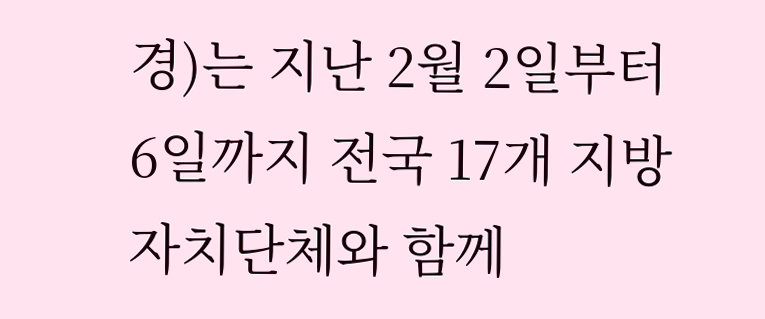경)는 지난 2월 2일부터 6일까지 전국 17개 지방자치단체와 함께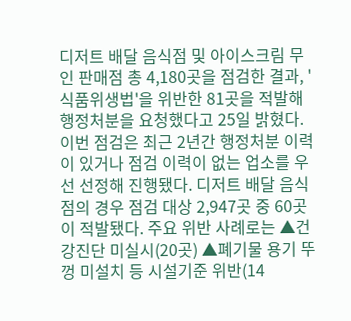디저트 배달 음식점 및 아이스크림 무인 판매점 총 4,180곳을 점검한 결과, '식품위생법'을 위반한 81곳을 적발해 행정처분을 요청했다고 25일 밝혔다. 이번 점검은 최근 2년간 행정처분 이력이 있거나 점검 이력이 없는 업소를 우선 선정해 진행됐다. 디저트 배달 음식점의 경우 점검 대상 2,947곳 중 60곳이 적발됐다. 주요 위반 사례로는 ▲건강진단 미실시(20곳) ▲폐기물 용기 뚜껑 미설치 등 시설기준 위반(14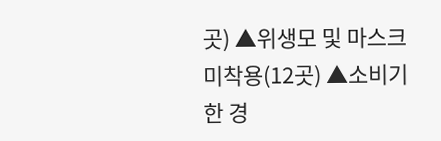곳) ▲위생모 및 마스크 미착용(12곳) ▲소비기한 경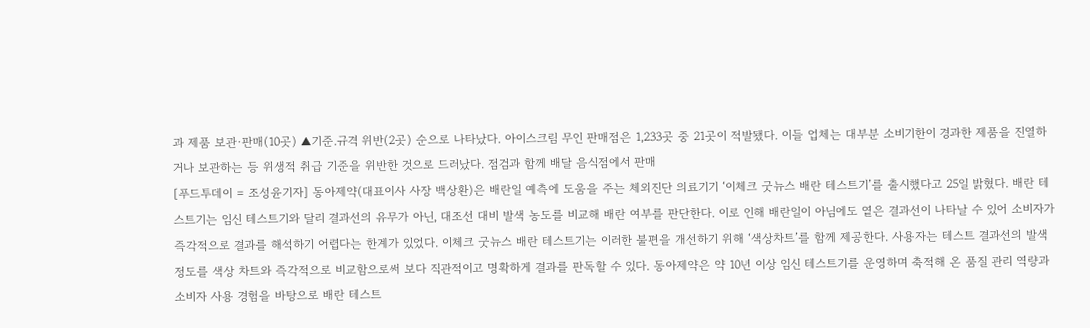과 제품 보관·판매(10곳) ▲기준.규격 위반(2곳) 순으로 나타났다. 아이스크림 무인 판매점은 1,233곳 중 21곳이 적발됐다. 이들 업체는 대부분 소비기한이 경과한 제품을 진열하거나 보관하는 등 위생적 취급 기준을 위반한 것으로 드러났다. 점검과 함께 배달 음식점에서 판매
[푸드투데이 = 조성윤기자] 동아제약(대표이사 사장 백상환)은 배란일 예측에 도움을 주는 체외진단 의료기기 ‘이체크 굿뉴스 배란 테스트기’를 출시했다고 25일 밝혔다. 배란 테스트기는 임신 테스트기와 달리 결과선의 유무가 아닌, 대조선 대비 발색 농도를 비교해 배란 여부를 판단한다. 이로 인해 배란일이 아님에도 옅은 결과선이 나타날 수 있어 소비자가 즉각적으로 결과를 해석하기 어렵다는 한계가 있었다. 이체크 굿뉴스 배란 테스트기는 이러한 불편을 개선하기 위해 ‘색상차트’를 함께 제공한다. 사용자는 테스트 결과선의 발색 정도를 색상 차트와 즉각적으로 비교함으로써 보다 직관적이고 명확하게 결과를 판독할 수 있다. 동아제약은 약 10년 이상 임신 테스트기를 운영하며 축적해 온 품질 관리 역량과 소비자 사용 경험을 바탕으로 배란 테스트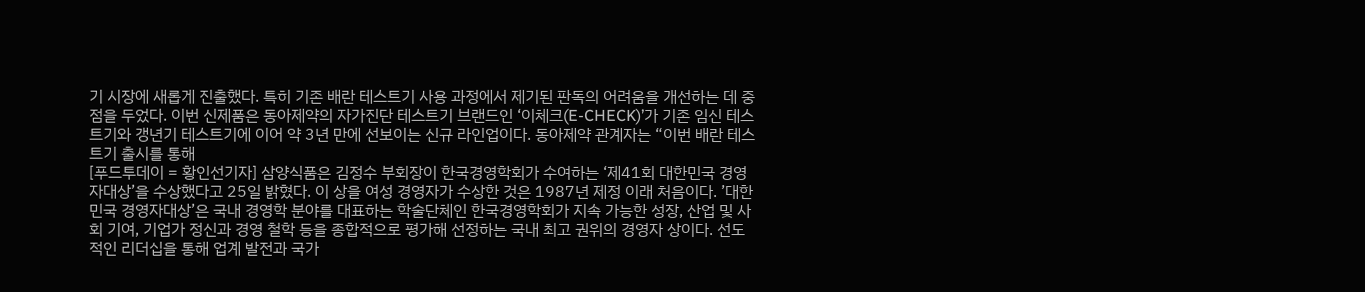기 시장에 새롭게 진출했다. 특히 기존 배란 테스트기 사용 과정에서 제기된 판독의 어려움을 개선하는 데 중점을 두었다. 이번 신제품은 동아제약의 자가진단 테스트기 브랜드인 ‘이체크(E-CHECK)’가 기존 임신 테스트기와 갱년기 테스트기에 이어 약 3년 만에 선보이는 신규 라인업이다. 동아제약 관계자는 “이번 배란 테스트기 출시를 통해
[푸드투데이 = 황인선기자] 삼양식품은 김정수 부회장이 한국경영학회가 수여하는 ‘제41회 대한민국 경영자대상’을 수상했다고 25일 밝혔다. 이 상을 여성 경영자가 수상한 것은 1987년 제정 이래 처음이다. ’대한민국 경영자대상’은 국내 경영학 분야를 대표하는 학술단체인 한국경영학회가 지속 가능한 성장, 산업 및 사회 기여, 기업가 정신과 경영 철학 등을 종합적으로 평가해 선정하는 국내 최고 권위의 경영자 상이다. 선도적인 리더십을 통해 업계 발전과 국가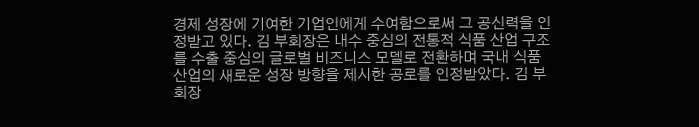경제 성장에 기여한 기업인에게 수여함으로써 그 공신력을 인정받고 있다. 김 부회장은 내수 중심의 전통적 식품 산업 구조를 수출 중심의 글로벌 비즈니스 모델로 전환하며 국내 식품 산업의 새로운 성장 방향을 제시한 공로를 인정받았다. 김 부회장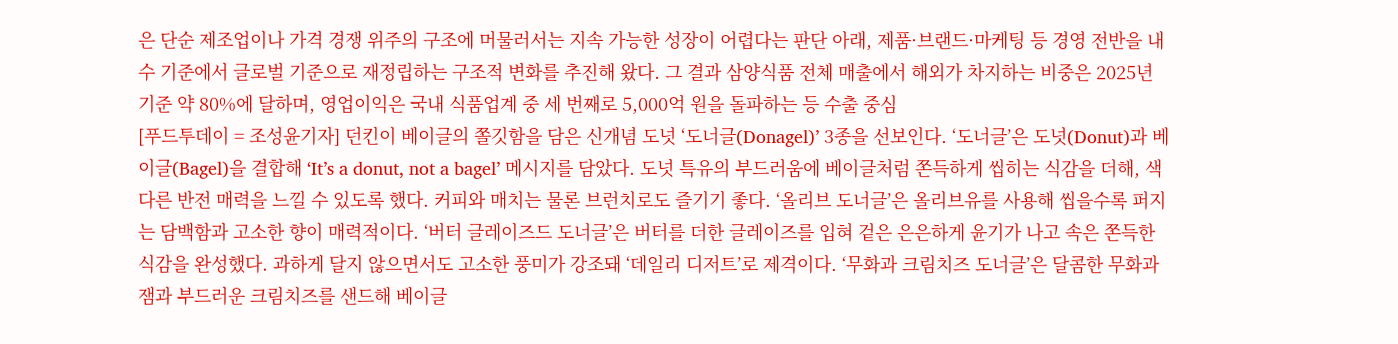은 단순 제조업이나 가격 경쟁 위주의 구조에 머물러서는 지속 가능한 성장이 어렵다는 판단 아래, 제품·브랜드·마케팅 등 경영 전반을 내수 기준에서 글로벌 기준으로 재정립하는 구조적 변화를 추진해 왔다. 그 결과 삼양식품 전체 매출에서 해외가 차지하는 비중은 2025년 기준 약 80%에 달하며, 영업이익은 국내 식품업계 중 세 번째로 5,000억 원을 돌파하는 등 수출 중심
[푸드투데이 = 조성윤기자] 던킨이 베이글의 쫄깃함을 담은 신개념 도넛 ‘도너글(Donagel)’ 3종을 선보인다. ‘도너글’은 도넛(Donut)과 베이글(Bagel)을 결합해 ‘It’s a donut, not a bagel’ 메시지를 담았다. 도넛 특유의 부드러움에 베이글처럼 쫀득하게 씹히는 식감을 더해, 색다른 반전 매력을 느낄 수 있도록 했다. 커피와 매치는 물론 브런치로도 즐기기 좋다. ‘올리브 도너글’은 올리브유를 사용해 씹을수록 퍼지는 담백함과 고소한 향이 매력적이다. ‘버터 글레이즈드 도너글’은 버터를 더한 글레이즈를 입혀 겉은 은은하게 윤기가 나고 속은 쫀득한 식감을 완성했다. 과하게 달지 않으면서도 고소한 풍미가 강조돼 ‘데일리 디저트’로 제격이다. ‘무화과 크림치즈 도너글’은 달콤한 무화과잼과 부드러운 크림치즈를 샌드해 베이글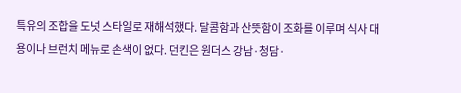특유의 조합을 도넛 스타일로 재해석했다. 달콤함과 산뜻함이 조화를 이루며 식사 대용이나 브런치 메뉴로 손색이 없다. 던킨은 원더스 강남·청담·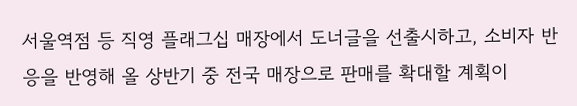서울역점 등 직영 플래그십 매장에서 도너글을 선출시하고, 소비자 반응을 반영해 올 상반기 중 전국 매장으로 판매를 확대할 계획이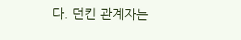다. 던킨 관계자는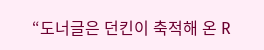“도너글은 던킨이 축적해 온 R